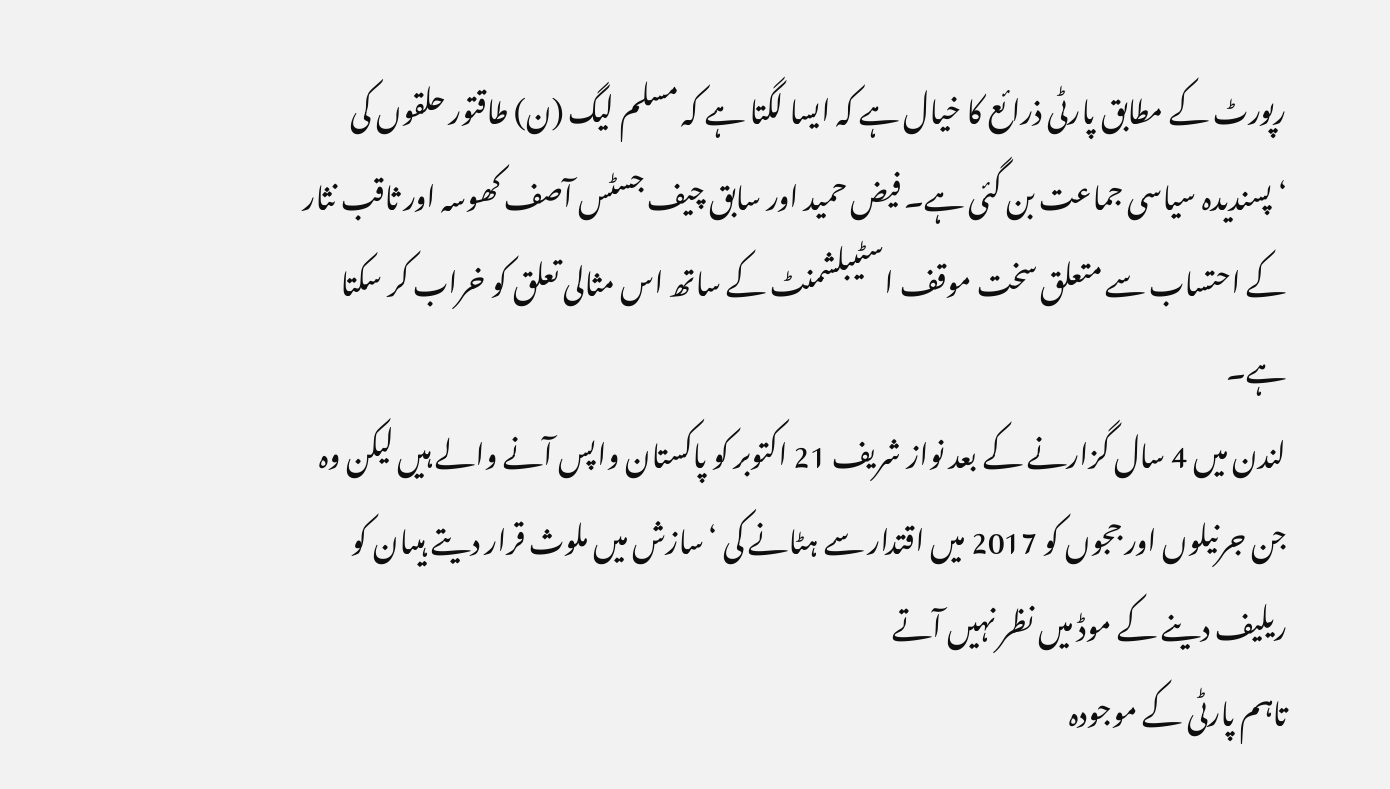رپورٹ کے مطابق پارٹی ذرائع کا خیال ہے کہ ایسا لگتا ہے کہ مسلم لیگ (ن) طاقتور حلقوں کی ‘پسندیدہ سیاسی جماعت بن گئی ہے۔ فیض حمید اور سابق چیف جسٹس آصف کھوسہ اور ثاقب نثار کے احتساب سے متعلق سخت موقف اسٹیبلشمنٹ کے ساتھ اس مثالی تعلق کو خراب کر سکتا ہے۔
لندن میں 4 سال گزارنے کے بعد نواز شریف 21 اکتوبر کو پاکستان واپس آنے والے ہیں لیکن وہ جن جرنیلوں اور ججوں کو 2017 میں اقتدار سے ہٹانے کی ‘سازش میں ملوث قرار دیتے ہیںان کو ریلیف دینے کے موڈ میں نظر نہیں آتے
تاہم پارٹی کے موجودہ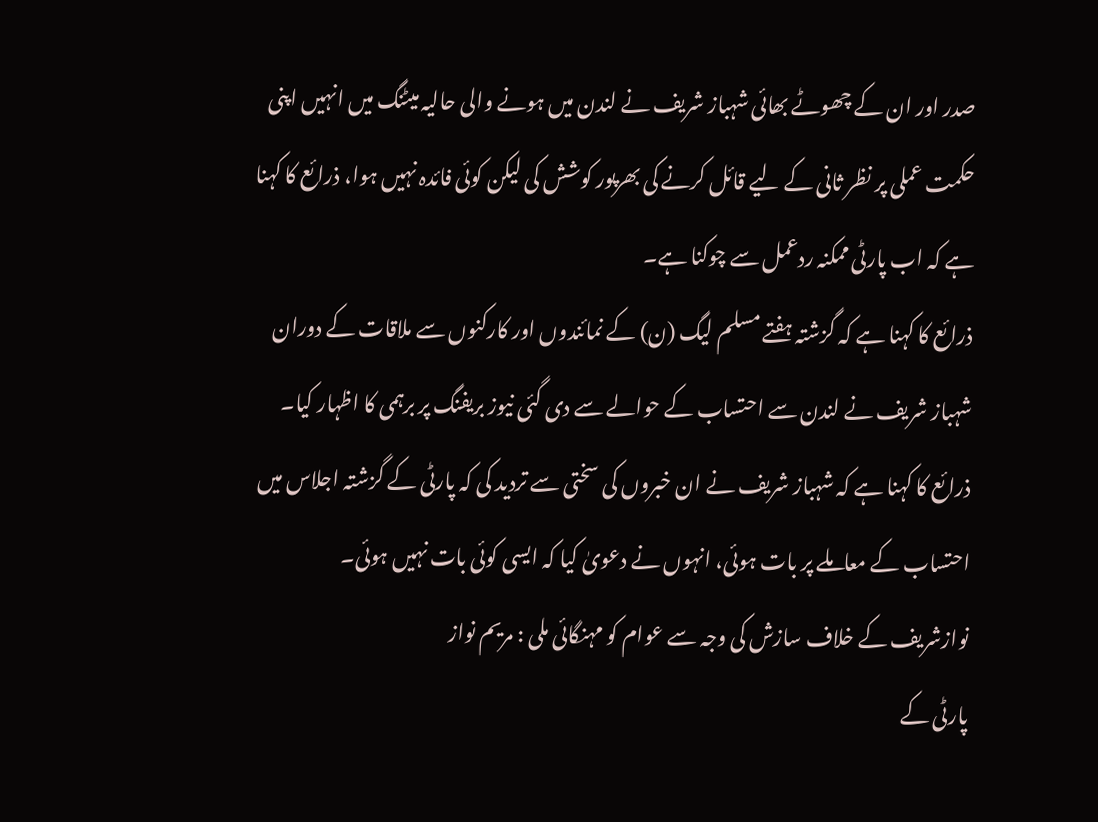صدر اور ان کے چھوٹے بھائی شہباز شریف نے لندن میں ہونے والی حالیہ میٹنگ میں انہیں اپنی حکمت عملی پر نظر ثانی کے لیے قائل کرنے کی بھرپور کوشش کی لیکن کوئی فائدہ نہیں ہوا، ذرائع کا کہنا ہے کہ اب پارٹی ممکنہ ردعمل سے چوکنا ہے۔
ذرائع کا کہنا ہے کہ گزشتہ ہفتے مسلم لیگ (ن) کے نمائندوں اور کارکنوں سے ملاقات کے دوران شہباز شریف نے لندن سے احتساب کے حوالے سے دی گئی نیوز بریفنگ پر برہمی کا اظہار کیا۔
ذرائع کا کہنا ہے کہ شہباز شریف نے ان خبروں کی سختی سے تردید کی کہ پارٹی کے گزشتہ اجلاس میں احتساب کے معاملے پر بات ہوئی، انہوں نے دعویٰ کیا کہ ایسی کوئی بات نہیں ہوئی۔
نوازشریف کے خلاف سازش کی وجہ سے عوام کو مہنگائی ملی : مریم نواز
پارٹی کے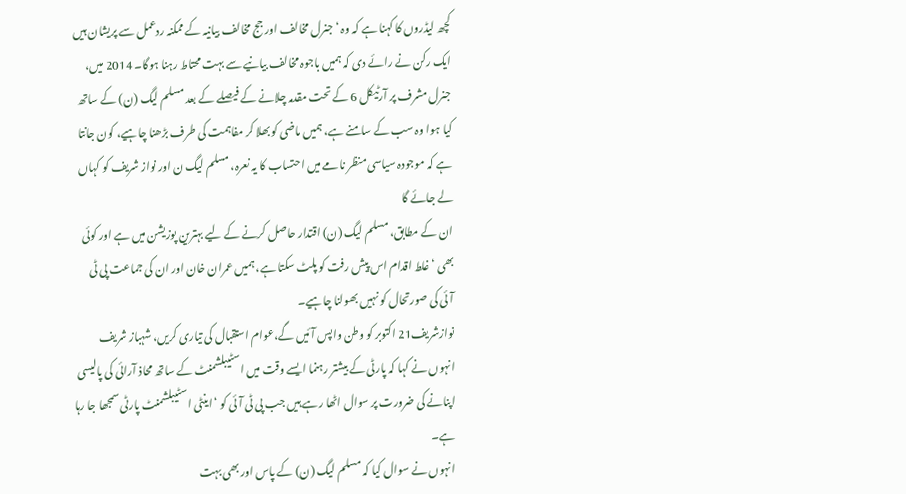کچھ لیڈروں کا کہنا ہے کہ وہ ‘جنرل مخالف اور جج مخالف بیانیہ کے ممکنہ ردعمل سے پریشان ہیں ایک رکن نے رائے دی کہ ہمیں باجوہ مخالف بیانیے سے بہت محتاط رہنا ہوگا۔ 2014 میں، جنرل مشرف پر آرٹیکل 6 کے تحت مقدمہ چلانے کے فیصلے کے بعد مسلم لیگ (ن) کے ساتھ کیا ہوا وہ سب کے سامنے ہے، ہمیں ماضی کو بھلا کر مفاہمت کی طرف بڑھنا چاہیے، کون جانتا ہے کہ موجودہ سیاسی منظر نامے میں احتساب کا یہ نعرہ، مسلم لیگ ن اور نواز شریف کو کہاں لے جائے گا
ان کے مطابق، مسلم لیگ (ن) اقتدار حاصل کرنے کے لیے بہترین پوزیشن میں ہے اور کوئی بھی ‘غلط اقدام اس پیش رفت کو پلٹ سکتا ہے، ہمیں عمران خان اور ان کی جماعت پی ٹی آئی کی صورتحال کو نہیں بھولنا چاہیے۔
نوازشریف21 اکتوبر کو وطن واپس آئیں گے،عوام استقبال کی تیاری کریں، شہباز شریف
انہوں نے کہا کہ پارٹی کے بیشتر رہنما ایسے وقت میں اسٹیبلشمنٹ کے ساتھ محاذ آرائی کی پالیسی اپنانے کی ضرورت پر سوال اٹھا رہے ہیں جب پی ٹی آئی کو ‘اینٹی اسٹیبلشمنٹ پارٹی سمجھا جا رہا ہے۔
انہوں نے سوال کیا کہ مسلم لیگ (ن) کے پاس اور بھی بہت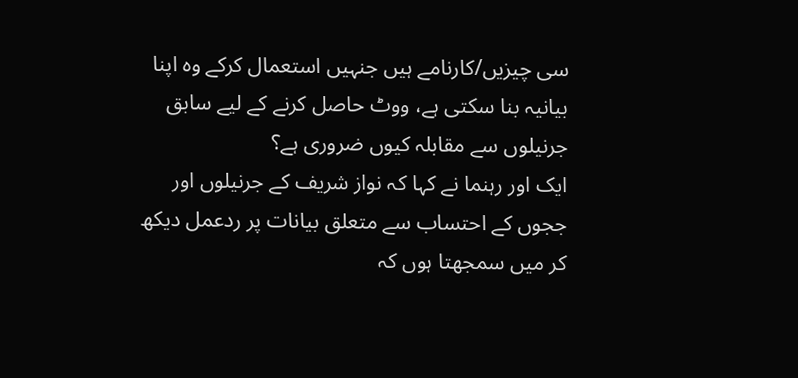سی چیزیں/کارنامے ہیں جنہیں استعمال کرکے وہ اپنا بیانیہ بنا سکتی ہے، ووٹ حاصل کرنے کے لیے سابق جرنیلوں سے مقابلہ کیوں ضروری ہے؟
ایک اور رہنما نے کہا کہ نواز شریف کے جرنیلوں اور ججوں کے احتساب سے متعلق بیانات پر ردعمل دیکھ کر میں سمجھتا ہوں کہ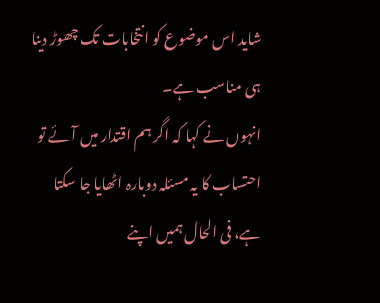شاید اس موضوع کو انتخابات تک چھوڑ دینا ہی مناسب ہے۔
انہوں نے کہا کہ اگر ہم اقتدار میں آئے تو احتساب کا یہ مسئلہ دوبارہ اٹھایا جا سکتا ہے، فی الحال ہمیں اپنے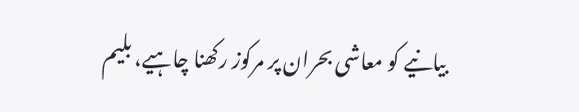بیانیے کو معاشی بحران پر مرکوز رکھنا چاہیے، بلیم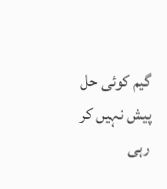گیم کوئی حل پیش نہیں کر رہی